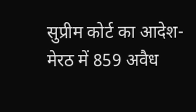सुप्रीम कोर्ट का आदेश- मेरठ में 859 अवैध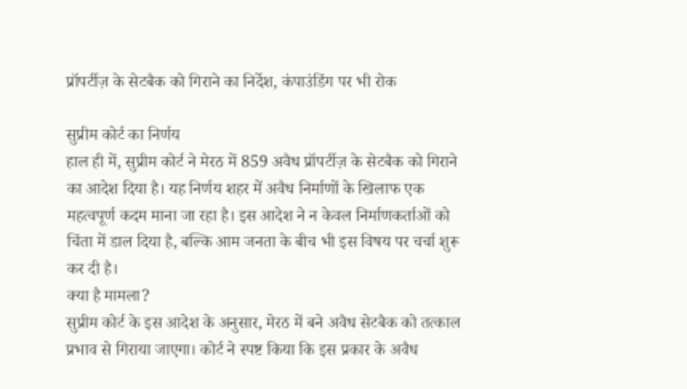प्रॉपर्टीज़ के सेटबैक को गिराने का निर्देश, कंपाउंडिंग पर भी रोक

सुप्रीम कोर्ट का निर्णय
हाल ही में, सुप्रीम कोर्ट ने मेरठ में 859 अवैध प्रॉपर्टीज़ के सेटबैक को गिराने का आदेश दिया है। यह निर्णय शहर में अवैध निर्माणों के खिलाफ एक महत्वपूर्ण कदम माना जा रहा है। इस आदेश ने न केवल निर्माणकर्ताओं को चिंता में डाल दिया है, बल्कि आम जनता के बीच भी इस विषय पर चर्चा शुरू कर दी है।
क्या है मामला?
सुप्रीम कोर्ट के इस आदेश के अनुसार, मेरठ में बने अवैध सेटबैक को तत्काल प्रभाव से गिराया जाएगा। कोर्ट ने स्पष्ट किया कि इस प्रकार के अवैध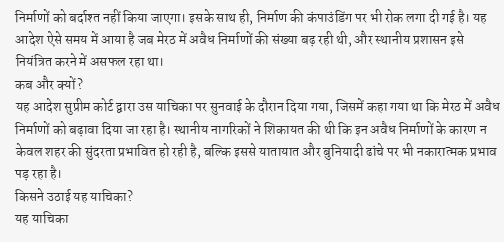निर्माणों को बर्दाश्त नहीं किया जाएगा। इसके साथ ही, निर्माण की कंपाउंडिंग पर भी रोक लगा दी गई है। यह आदेश ऐसे समय में आया है जब मेरठ में अवैध निर्माणों की संख्या बढ़ रही थी, और स्थानीय प्रशासन इसे नियंत्रित करने में असफल रहा था।
कब और क्यों?
यह आदेश सुप्रीम कोर्ट द्वारा उस याचिका पर सुनवाई के दौरान दिया गया, जिसमें कहा गया था कि मेरठ में अवैध निर्माणों को बढ़ावा दिया जा रहा है। स्थानीय नागरिकों ने शिकायत की थी कि इन अवैध निर्माणों के कारण न केवल शहर की सुंदरता प्रभावित हो रही है, बल्कि इससे यातायात और बुनियादी ढांचे पर भी नकारात्मक प्रभाव पड़ रहा है।
किसने उठाई यह याचिका?
यह याचिका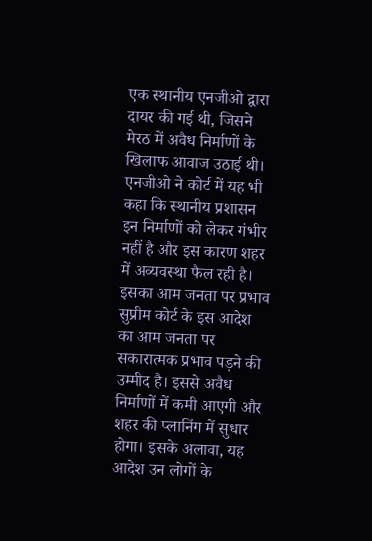एक स्थानीय एनजीओ द्वारा दायर की गई थी, जिसने मेरठ में अवैध निर्माणों के खिलाफ आवाज उठाई थी। एनजीओ ने कोर्ट में यह भी कहा कि स्थानीय प्रशासन इन निर्माणों को लेकर गंभीर नहीं है और इस कारण शहर में अव्यवस्था फैल रही है।
इसका आम जनता पर प्रभाव
सुप्रीम कोर्ट के इस आदेश का आम जनता पर सकारात्मक प्रभाव पड़ने की उम्मीद है। इससे अवैध निर्माणों में कमी आएगी और शहर की प्लानिंग में सुधार होगा। इसके अलावा, यह आदेश उन लोगों के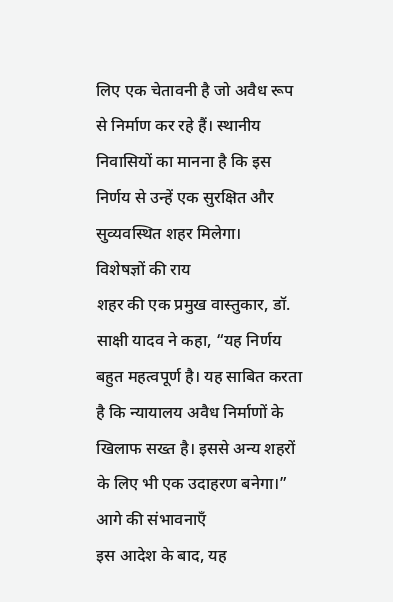लिए एक चेतावनी है जो अवैध रूप से निर्माण कर रहे हैं। स्थानीय निवासियों का मानना है कि इस निर्णय से उन्हें एक सुरक्षित और सुव्यवस्थित शहर मिलेगा।
विशेषज्ञों की राय
शहर की एक प्रमुख वास्तुकार, डॉ. साक्षी यादव ने कहा, “यह निर्णय बहुत महत्वपूर्ण है। यह साबित करता है कि न्यायालय अवैध निर्माणों के खिलाफ सख्त है। इससे अन्य शहरों के लिए भी एक उदाहरण बनेगा।”
आगे की संभावनाएँ
इस आदेश के बाद, यह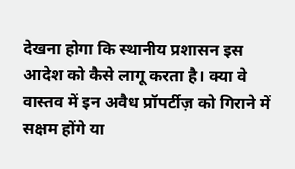देखना होगा कि स्थानीय प्रशासन इस आदेश को कैसे लागू करता है। क्या वे वास्तव में इन अवैध प्रॉपर्टीज़ को गिराने में सक्षम होंगे या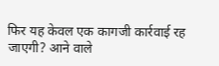फिर यह केवल एक कागजी कार्रवाई रह जाएगी? आने वाले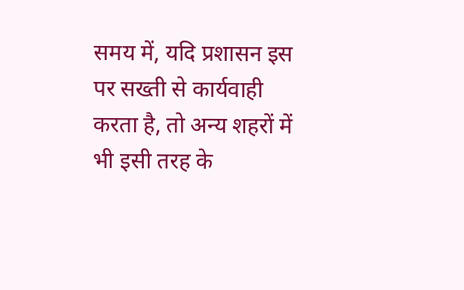समय में, यदि प्रशासन इस पर सख्ती से कार्यवाही करता है, तो अन्य शहरों में भी इसी तरह के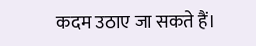कदम उठाए जा सकते हैं।